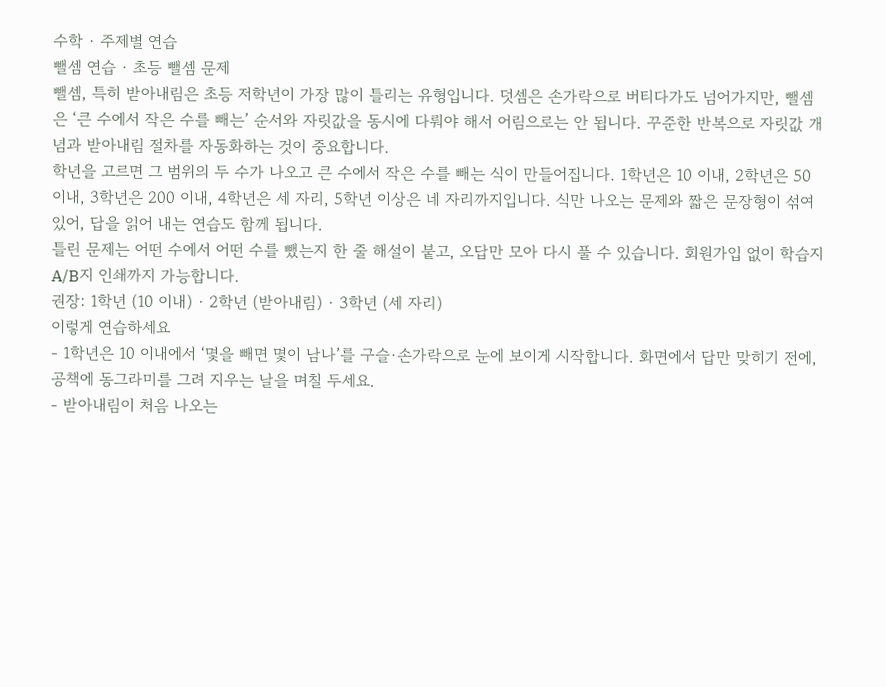수학 · 주제별 연습
뺄셈 연습 · 초등 뺄셈 문제
뺄셈, 특히 받아내림은 초등 저학년이 가장 많이 틀리는 유형입니다. 덧셈은 손가락으로 버티다가도 넘어가지만, 뺄셈은 ‘큰 수에서 작은 수를 빼는’ 순서와 자릿값을 동시에 다뤄야 해서 어림으로는 안 됩니다. 꾸준한 반복으로 자릿값 개념과 받아내림 절차를 자동화하는 것이 중요합니다.
학년을 고르면 그 범위의 두 수가 나오고 큰 수에서 작은 수를 빼는 식이 만들어집니다. 1학년은 10 이내, 2학년은 50 이내, 3학년은 200 이내, 4학년은 세 자리, 5학년 이상은 네 자리까지입니다. 식만 나오는 문제와 짧은 문장형이 섞여 있어, 답을 읽어 내는 연습도 함께 됩니다.
틀린 문제는 어떤 수에서 어떤 수를 뺐는지 한 줄 해설이 붙고, 오답만 모아 다시 풀 수 있습니다. 회원가입 없이 학습지 A/B지 인쇄까지 가능합니다.
권장: 1학년 (10 이내) · 2학년 (받아내림) · 3학년 (세 자리)
이렇게 연습하세요
- 1학년은 10 이내에서 ‘몇을 빼면 몇이 남나’를 구슬·손가락으로 눈에 보이게 시작합니다. 화면에서 답만 맞히기 전에, 공책에 동그라미를 그려 지우는 날을 며칠 두세요.
- 받아내림이 처음 나오는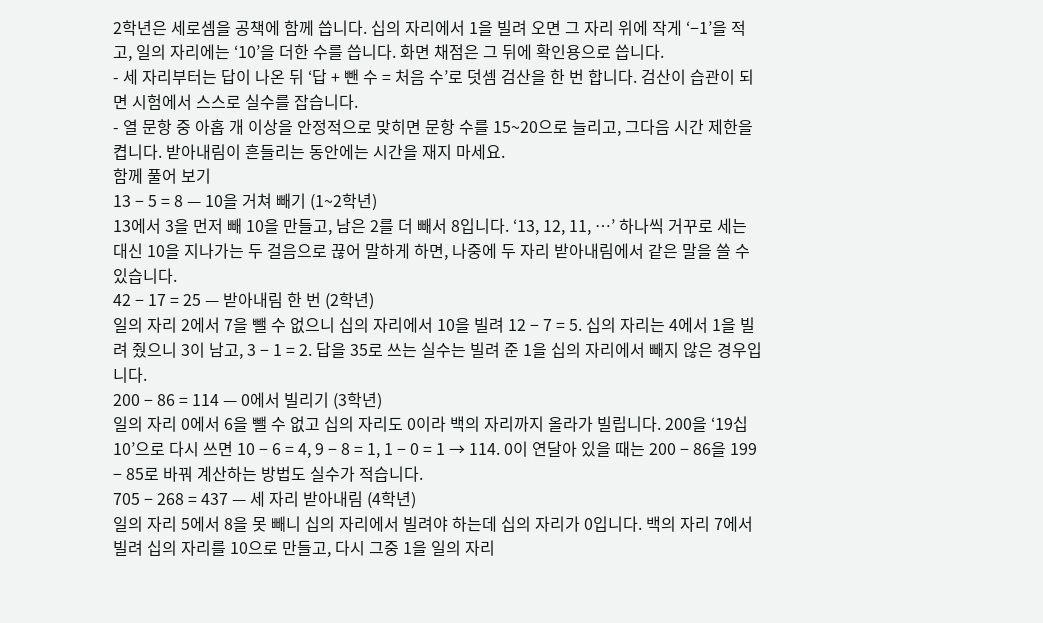2학년은 세로셈을 공책에 함께 씁니다. 십의 자리에서 1을 빌려 오면 그 자리 위에 작게 ‘−1’을 적고, 일의 자리에는 ‘10’을 더한 수를 씁니다. 화면 채점은 그 뒤에 확인용으로 씁니다.
- 세 자리부터는 답이 나온 뒤 ‘답 + 뺀 수 = 처음 수’로 덧셈 검산을 한 번 합니다. 검산이 습관이 되면 시험에서 스스로 실수를 잡습니다.
- 열 문항 중 아홉 개 이상을 안정적으로 맞히면 문항 수를 15~20으로 늘리고, 그다음 시간 제한을 켭니다. 받아내림이 흔들리는 동안에는 시간을 재지 마세요.
함께 풀어 보기
13 − 5 = 8 — 10을 거쳐 빼기 (1~2학년)
13에서 3을 먼저 빼 10을 만들고, 남은 2를 더 빼서 8입니다. ‘13, 12, 11, …’ 하나씩 거꾸로 세는 대신 10을 지나가는 두 걸음으로 끊어 말하게 하면, 나중에 두 자리 받아내림에서 같은 말을 쓸 수 있습니다.
42 − 17 = 25 — 받아내림 한 번 (2학년)
일의 자리 2에서 7을 뺄 수 없으니 십의 자리에서 10을 빌려 12 − 7 = 5. 십의 자리는 4에서 1을 빌려 줬으니 3이 남고, 3 − 1 = 2. 답을 35로 쓰는 실수는 빌려 준 1을 십의 자리에서 빼지 않은 경우입니다.
200 − 86 = 114 — 0에서 빌리기 (3학년)
일의 자리 0에서 6을 뺄 수 없고 십의 자리도 0이라 백의 자리까지 올라가 빌립니다. 200을 ‘19십 10’으로 다시 쓰면 10 − 6 = 4, 9 − 8 = 1, 1 − 0 = 1 → 114. 0이 연달아 있을 때는 200 − 86을 199 − 85로 바꿔 계산하는 방법도 실수가 적습니다.
705 − 268 = 437 — 세 자리 받아내림 (4학년)
일의 자리 5에서 8을 못 빼니 십의 자리에서 빌려야 하는데 십의 자리가 0입니다. 백의 자리 7에서 빌려 십의 자리를 10으로 만들고, 다시 그중 1을 일의 자리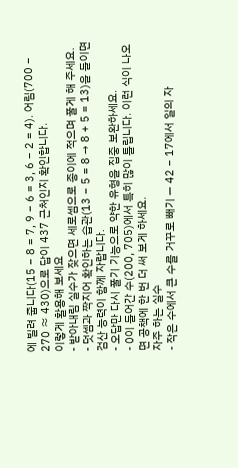에 빌려 줍니다(15 − 8 = 7, 9 − 6 = 3, 6 − 2 = 4). 어림(700 − 270 ≈ 430)으로 답이 437 근처인지 확인합니다.
이렇게 활용해 보세요
- 받아내림 실수가 잦으면 세로셈으로 종이에 적으며 풀게 해 주세요.
- 덧셈과 짝지어 확인하는 습관(13 − 5 = 8 → 8 + 5 = 13)을 들이면 검산 능력이 함께 자랍니다.
- 오답만 다시 풀기 기능으로 약한 유형을 집중 보완하세요.
- 0이 들어간 수(200, 705)에서 특히 많이 틀립니다. 이런 식이 나오면 공책에 한 번 더 써 보게 하세요.
자주 하는 실수
- 작은 수에서 큰 수를 거꾸로 빼기 — 42 − 17에서 일의 자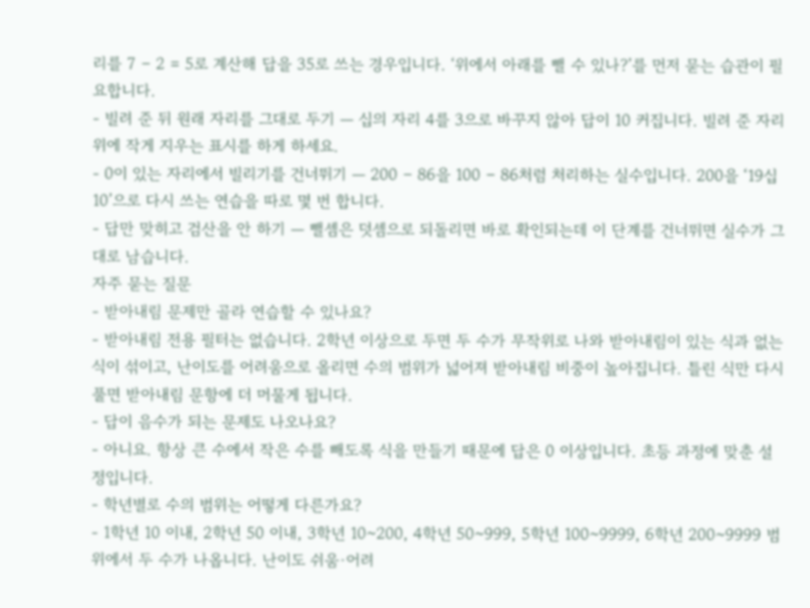리를 7 − 2 = 5로 계산해 답을 35로 쓰는 경우입니다. ‘위에서 아래를 뺄 수 있나?’를 먼저 묻는 습관이 필요합니다.
- 빌려 준 뒤 원래 자리를 그대로 두기 — 십의 자리 4를 3으로 바꾸지 않아 답이 10 커집니다. 빌려 준 자리 위에 작게 지우는 표시를 하게 하세요.
- 0이 있는 자리에서 빌리기를 건너뛰기 — 200 − 86을 100 − 86처럼 처리하는 실수입니다. 200을 ‘19십 10’으로 다시 쓰는 연습을 따로 몇 번 합니다.
- 답만 맞히고 검산을 안 하기 — 뺄셈은 덧셈으로 되돌리면 바로 확인되는데 이 단계를 건너뛰면 실수가 그대로 남습니다.
자주 묻는 질문
- 받아내림 문제만 골라 연습할 수 있나요?
- 받아내림 전용 필터는 없습니다. 2학년 이상으로 두면 두 수가 무작위로 나와 받아내림이 있는 식과 없는 식이 섞이고, 난이도를 어려움으로 올리면 수의 범위가 넓어져 받아내림 비중이 높아집니다. 틀린 식만 다시 풀면 받아내림 문항에 더 머물게 됩니다.
- 답이 음수가 되는 문제도 나오나요?
- 아니요. 항상 큰 수에서 작은 수를 빼도록 식을 만들기 때문에 답은 0 이상입니다. 초등 과정에 맞춘 설정입니다.
- 학년별로 수의 범위는 어떻게 다른가요?
- 1학년 10 이내, 2학년 50 이내, 3학년 10~200, 4학년 50~999, 5학년 100~9999, 6학년 200~9999 범위에서 두 수가 나옵니다. 난이도 쉬움·어려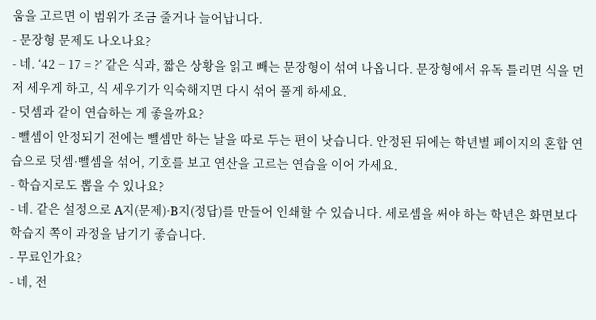움을 고르면 이 범위가 조금 줄거나 늘어납니다.
- 문장형 문제도 나오나요?
- 네. ‘42 − 17 = ?’ 같은 식과, 짧은 상황을 읽고 빼는 문장형이 섞여 나옵니다. 문장형에서 유독 틀리면 식을 먼저 세우게 하고, 식 세우기가 익숙해지면 다시 섞어 풀게 하세요.
- 덧셈과 같이 연습하는 게 좋을까요?
- 뺄셈이 안정되기 전에는 뺄셈만 하는 날을 따로 두는 편이 낫습니다. 안정된 뒤에는 학년별 페이지의 혼합 연습으로 덧셈·뺄셈을 섞어, 기호를 보고 연산을 고르는 연습을 이어 가세요.
- 학습지로도 뽑을 수 있나요?
- 네. 같은 설정으로 A지(문제)·B지(정답)를 만들어 인쇄할 수 있습니다. 세로셈을 써야 하는 학년은 화면보다 학습지 쪽이 과정을 남기기 좋습니다.
- 무료인가요?
- 네, 전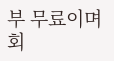부 무료이며 회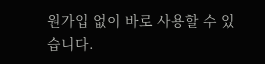원가입 없이 바로 사용할 수 있습니다.